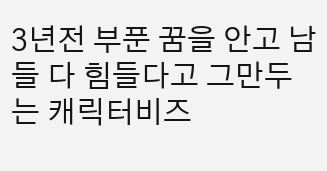3년전 부푼 꿈을 안고 남들 다 힘들다고 그만두는 캐릭터비즈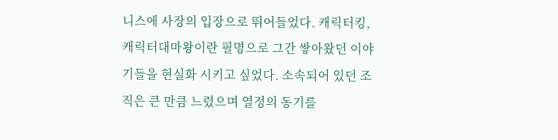니스에 사장의 입장으로 뛰어들었다. 캐릭터킹, 캐릭터대마왕이란 필명으로 그간 쌓아왔던 이야기들을 현실화 시키고 싶었다. 소속되어 있던 조직은 큰 만큼 느렸으며 열정의 동기를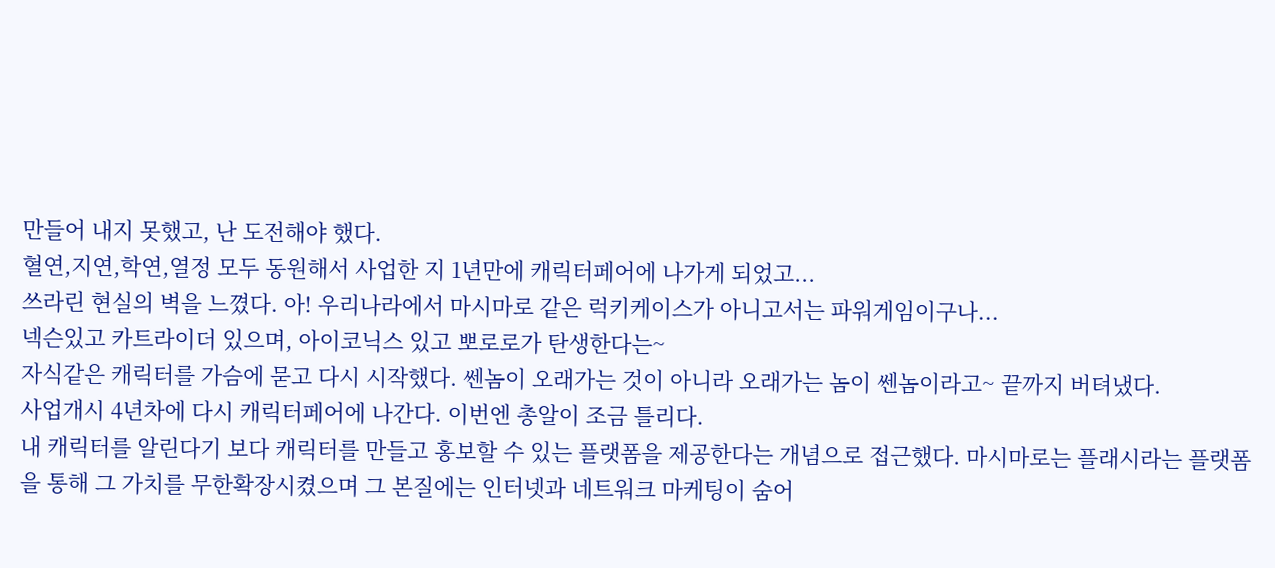만들어 내지 못했고, 난 도전해야 했다.
혈연,지연,학연,열정 모두 동원해서 사업한 지 1년만에 캐릭터페어에 나가게 되었고...
쓰라린 현실의 벽을 느꼈다. 아! 우리나라에서 마시마로 같은 럭키케이스가 아니고서는 파워게임이구나...
넥슨있고 카트라이더 있으며, 아이코닉스 있고 뽀로로가 탄생한다는~
자식같은 캐릭터를 가슴에 묻고 다시 시작했다. 쎈놈이 오래가는 것이 아니라 오래가는 놈이 쎈놈이라고~ 끝까지 버텨냈다.
사업개시 4년차에 다시 캐릭터페어에 나간다. 이번엔 총알이 조금 틀리다.
내 캐릭터를 알린다기 보다 캐릭터를 만들고 홍보할 수 있는 플랫폼을 제공한다는 개념으로 접근했다. 마시마로는 플래시라는 플랫폼을 통해 그 가치를 무한확장시켰으며 그 본질에는 인터넷과 네트워크 마케팅이 숨어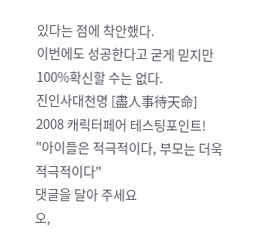있다는 점에 착안했다.
이번에도 성공한다고 굳게 믿지만 100%확신할 수는 없다.
진인사대천명 [盡人事待天命]
2008 캐릭터페어 테스팅포인트!
"아이들은 적극적이다, 부모는 더욱 적극적이다"
댓글을 달아 주세요
오,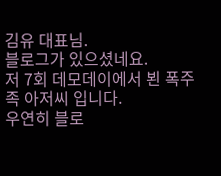김유 대표님.
블로그가 있으셨네요.
저 7회 데모데이에서 뵌 폭주족 아저씨 입니다.
우연히 블로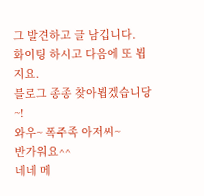그 발견하고 글 남깁니다.
화이팅 하시고 다음에 또 뵙지요.
블로그 종종 찾아뵙겠습니당~!
와우~ 폭주족 아저씨~
반가워요^^
네네 메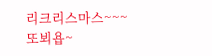리크리스마스~~~
또뵈욥~